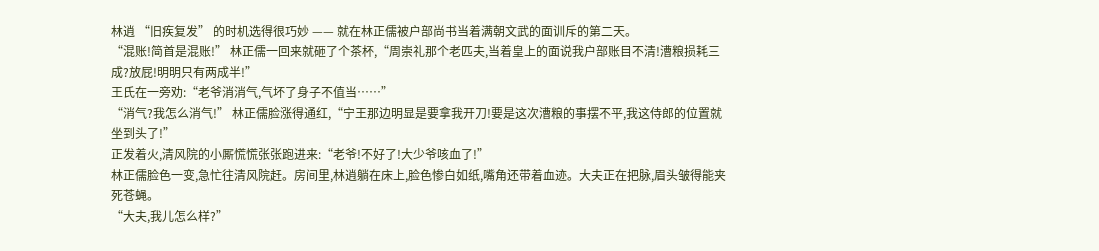林逍 “旧疾复发” 的时机选得很巧妙 —— 就在林正儒被户部尚书当着满朝文武的面训斥的第二天。
“混账!简首是混账!” 林正儒一回来就砸了个茶杯,“周崇礼那个老匹夫,当着皇上的面说我户部账目不清!漕粮损耗三成?放屁!明明只有两成半!”
王氏在一旁劝:“老爷消消气,气坏了身子不值当……”
“消气?我怎么消气!” 林正儒脸涨得通红,“宁王那边明显是要拿我开刀!要是这次漕粮的事摆不平,我这侍郎的位置就坐到头了!”
正发着火,清风院的小厮慌慌张张跑进来:“老爷!不好了!大少爷咳血了!”
林正儒脸色一变,急忙往清风院赶。房间里,林逍躺在床上,脸色惨白如纸,嘴角还带着血迹。大夫正在把脉,眉头皱得能夹死苍蝇。
“大夫,我儿怎么样?”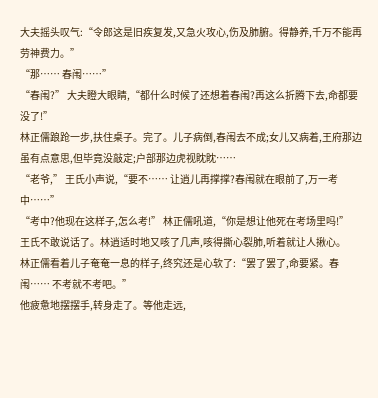大夫摇头叹气:“令郎这是旧疾复发,又急火攻心,伤及肺腑。得静养,千万不能再劳神费力。”
“那…… 春闱……”
“春闱?” 大夫瞪大眼睛,“都什么时候了还想着春闱?再这么折腾下去,命都要没了!”
林正儒踉跄一步,扶住桌子。完了。儿子病倒,春闱去不成;女儿又病着,王府那边虽有点意思,但毕竟没敲定;户部那边虎视眈眈……
“老爷,” 王氏小声说,“要不…… 让逍儿再撑撑?春闱就在眼前了,万一考中……”
“考中?他现在这样子,怎么考!” 林正儒吼道,“你是想让他死在考场里吗!”
王氏不敢说话了。林逍适时地又咳了几声,咳得撕心裂肺,听着就让人揪心。
林正儒看着儿子奄奄一息的样子,终究还是心软了:“罢了罢了,命要紧。春闱…… 不考就不考吧。”
他疲惫地摆摆手,转身走了。等他走远,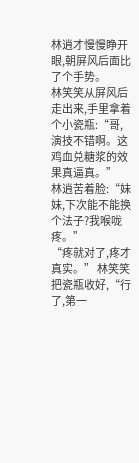林逍才慢慢睁开眼,朝屏风后面比了个手势。
林笑笑从屏风后走出来,手里拿着个小瓷瓶:“哥,演技不错啊。这鸡血兑糖浆的效果真逼真。”
林逍苦着脸:“妹妹,下次能不能换个法子?我喉咙疼。”
“疼就对了,疼才真实。” 林笑笑把瓷瓶收好,“行了,第一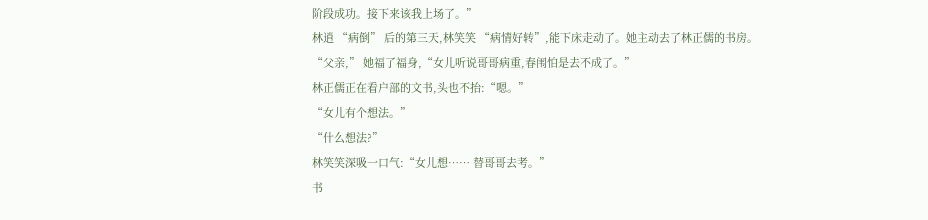阶段成功。接下来该我上场了。”
林逍 “病倒” 后的第三天,林笑笑 “病情好转”,能下床走动了。她主动去了林正儒的书房。
“父亲,” 她福了福身,“女儿听说哥哥病重,春闱怕是去不成了。”
林正儒正在看户部的文书,头也不抬:“嗯。”
“女儿有个想法。”
“什么想法?”
林笑笑深吸一口气:“女儿想…… 替哥哥去考。”
书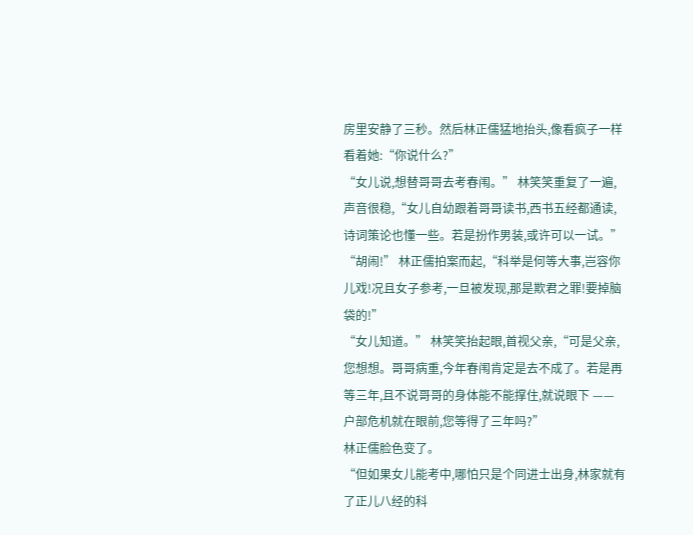房里安静了三秒。然后林正儒猛地抬头,像看疯子一样看着她:“你说什么?”
“女儿说,想替哥哥去考春闱。” 林笑笑重复了一遍,声音很稳,“女儿自幼跟着哥哥读书,西书五经都通读,诗词策论也懂一些。若是扮作男装,或许可以一试。”
“胡闹!” 林正儒拍案而起,“科举是何等大事,岂容你儿戏!况且女子参考,一旦被发现,那是欺君之罪!要掉脑袋的!”
“女儿知道。” 林笑笑抬起眼,首视父亲,“可是父亲,您想想。哥哥病重,今年春闱肯定是去不成了。若是再等三年,且不说哥哥的身体能不能撑住,就说眼下 —— 户部危机就在眼前,您等得了三年吗?”
林正儒脸色变了。
“但如果女儿能考中,哪怕只是个同进士出身,林家就有了正儿八经的科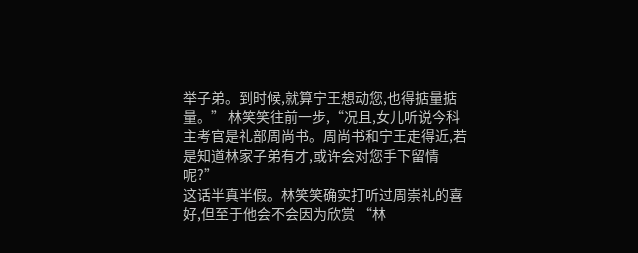举子弟。到时候,就算宁王想动您,也得掂量掂量。” 林笑笑往前一步,“况且,女儿听说今科主考官是礼部周尚书。周尚书和宁王走得近,若是知道林家子弟有才,或许会对您手下留情呢?”
这话半真半假。林笑笑确实打听过周崇礼的喜好,但至于他会不会因为欣赏 “林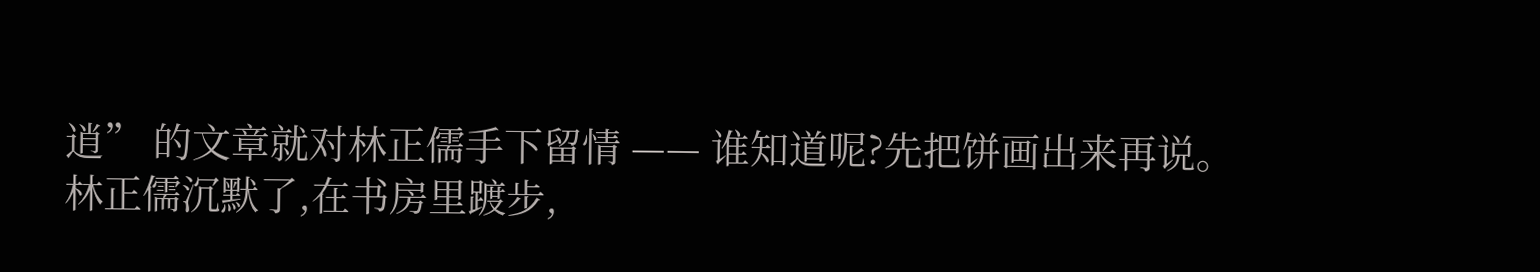逍” 的文章就对林正儒手下留情 —— 谁知道呢?先把饼画出来再说。
林正儒沉默了,在书房里踱步,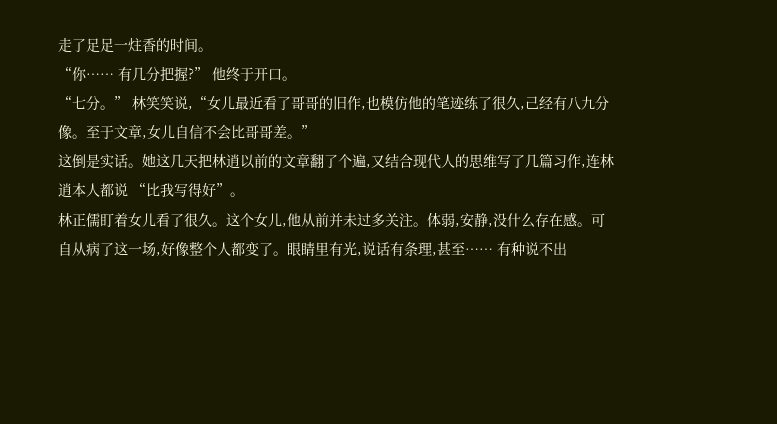走了足足一炷香的时间。
“你…… 有几分把握?” 他终于开口。
“七分。” 林笑笑说,“女儿最近看了哥哥的旧作,也模仿他的笔迹练了很久,己经有八九分像。至于文章,女儿自信不会比哥哥差。”
这倒是实话。她这几天把林逍以前的文章翻了个遍,又结合现代人的思维写了几篇习作,连林逍本人都说 “比我写得好”。
林正儒盯着女儿看了很久。这个女儿,他从前并未过多关注。体弱,安静,没什么存在感。可自从病了这一场,好像整个人都变了。眼睛里有光,说话有条理,甚至…… 有种说不出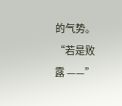的气势。
“若是败露 ——”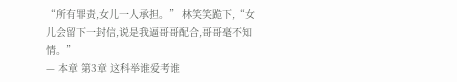“所有罪责,女儿一人承担。” 林笑笑跪下,“女儿会留下一封信,说是我逼哥哥配合,哥哥毫不知情。”
— 本章 第3章 这科举谁爱考谁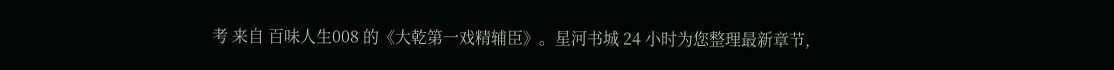考 来自 百味人生008 的《大乾第一戏精辅臣》。星河书城 24 小时为您整理最新章节,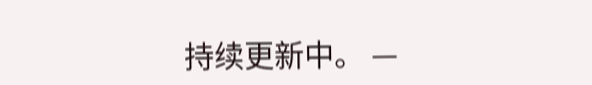持续更新中。 —